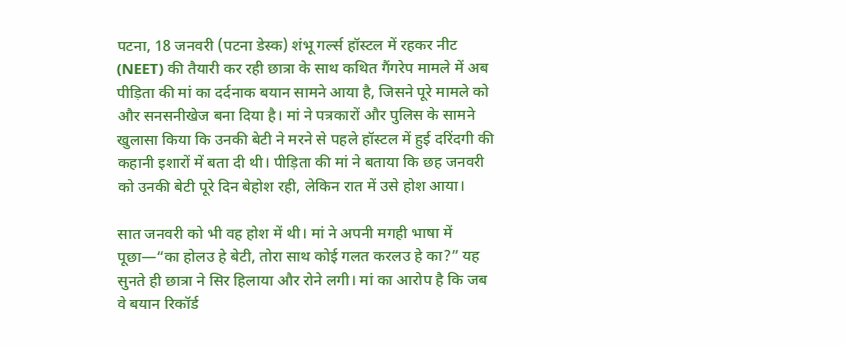पटना, 18 जनवरी (पटना डेस्क) शंभू गर्ल्स हॉस्टल में रहकर नीट (NEET) की तैयारी कर रही छात्रा के साथ कथित गैंगरेप मामले में अब पीड़िता की मां का दर्दनाक बयान सामने आया है, जिसने पूरे मामले को और सनसनीखेज बना दिया है। मां ने पत्रकारों और पुलिस के सामने खुलासा किया कि उनकी बेटी ने मरने से पहले हॉस्टल में हुई दरिंदगी की कहानी इशारों में बता दी थी। पीड़िता की मां ने बताया कि छह जनवरी को उनकी बेटी पूरे दिन बेहोश रही, लेकिन रात में उसे होश आया।

सात जनवरी को भी वह होश में थी। मां ने अपनी मगही भाषा में पूछा—“का होलउ हे बेटी, तोरा साथ कोई गलत करलउ हे का?” यह सुनते ही छात्रा ने सिर हिलाया और रोने लगी। मां का आरोप है कि जब वे बयान रिकॉर्ड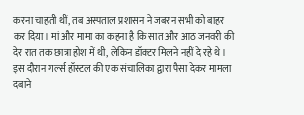करना चाहती थीं, तब अस्पताल प्रशासन ने जबरन सभी को बाहर कर दिया। मां और मामा का कहना है कि सात और आठ जनवरी की देर रात तक छात्रा होश में थी, लेकिन डॉक्टर मिलने नहीं दे रहे थे। इस दौरान गर्ल्स हॉस्टल की एक संचालिका द्वारा पैसा देकर मामला दबाने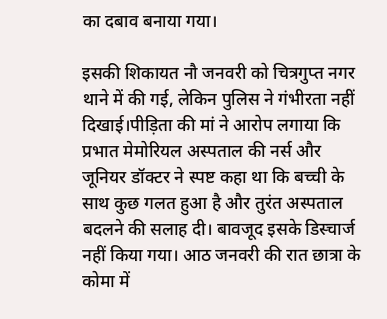का दबाव बनाया गया।

इसकी शिकायत नौ जनवरी को चित्रगुप्त नगर थाने में की गई, लेकिन पुलिस ने गंभीरता नहीं दिखाई।पीड़िता की मां ने आरोप लगाया कि प्रभात मेमोरियल अस्पताल की नर्स और जूनियर डॉक्टर ने स्पष्ट कहा था कि बच्ची के साथ कुछ गलत हुआ है और तुरंत अस्पताल बदलने की सलाह दी। बावजूद इसके डिस्चार्ज नहीं किया गया। आठ जनवरी की रात छात्रा के कोमा में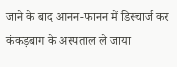जाने के बाद आनन-फानन में डिस्चार्ज कर कंकड़बाग के अस्पताल ले जाया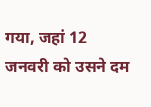गया, जहां 12 जनवरी को उसने दम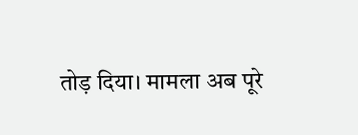तोड़ दिया। मामला अब पूरे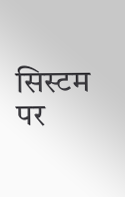सिस्टम पर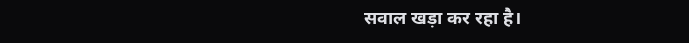सवाल खड़ा कर रहा है।